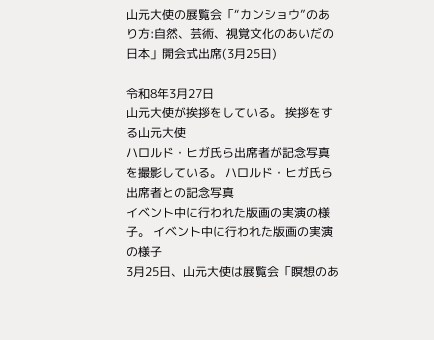山元大使の展覧会「“カンショウ”のあり方:自然、芸術、視覚文化のあいだの日本」開会式出席(3月25日)

令和8年3月27日
山元大使が挨拶をしている。 挨拶をする山元大使
ハロルド・ヒガ氏ら出席者が記念写真を撮影している。 ハロルド・ヒガ氏ら出席者との記念写真
イベント中に行われた版画の実演の様子。 イベント中に行われた版画の実演の様子
3月25日、山元大使は展覧会「瞑想のあ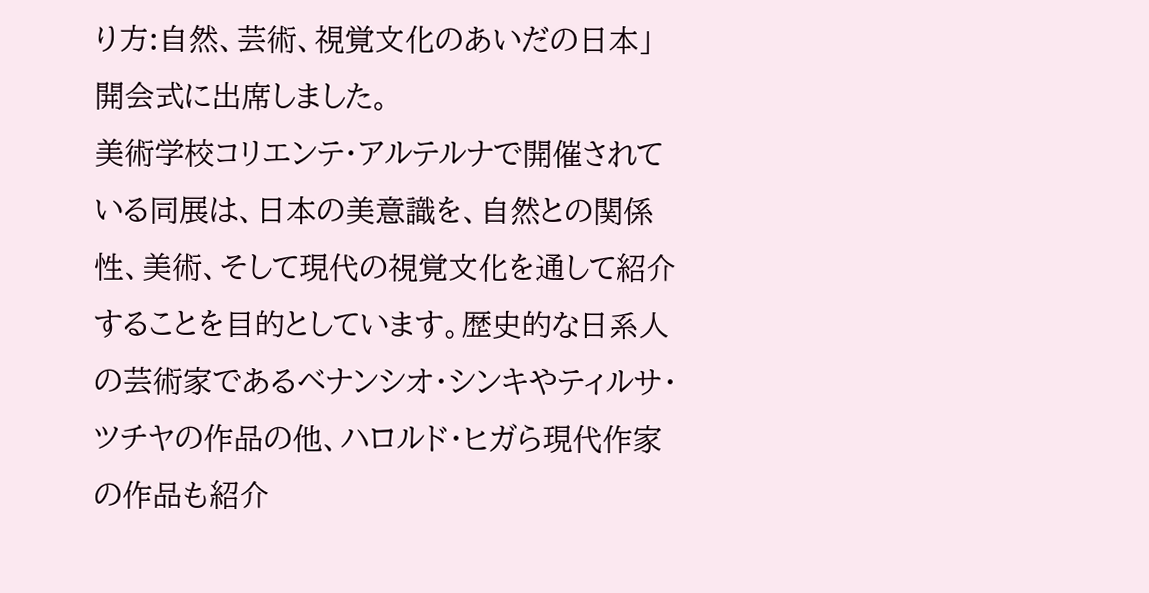り方:自然、芸術、視覚文化のあいだの日本」開会式に出席しました。
美術学校コリエンテ・アルテルナで開催されている同展は、日本の美意識を、自然との関係性、美術、そして現代の視覚文化を通して紹介することを目的としています。歴史的な日系人の芸術家であるベナンシオ・シンキやティルサ・ツチヤの作品の他、ハロルド・ヒガら現代作家の作品も紹介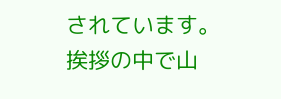されています。
挨拶の中で山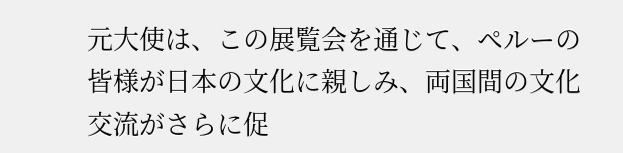元大使は、この展覧会を通じて、ペルーの皆様が日本の文化に親しみ、両国間の文化交流がさらに促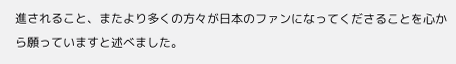進されること、またより多くの方々が日本のファンになってくださることを心から願っていますと述べました。